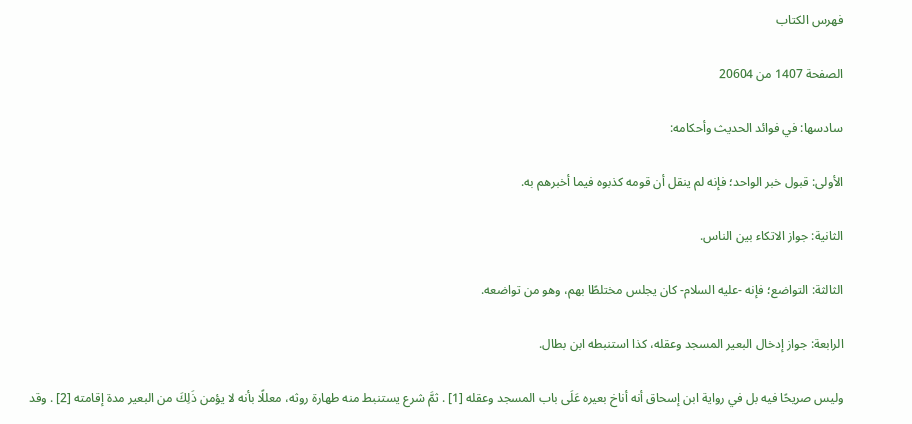فهرس الكتاب

الصفحة 1407 من 20604

سادسها: في فوائد الحديث وأحكامه:

الأولى: قبول خبر الواحد؛ فإنه لم ينقل أن قومه كذبوه فيما أخبرهم به.

الثانية: جواز الاتكاء بين الناس.

الثالثة: التواضع؛ فإنه -عليه السلام- كان يجلس مختلطًا بهم، وهو من تواضعه.

الرابعة: جواز إدخال البعير المسجد وعقله، كذا استنبطه ابن بطال.

وليس صريحًا فيه بل في رواية ابن إسحاق أنه أناخ بعيره عَلَى باب المسجد وعقله [1] . ثمَّ شرع يستنبط منه طهارة روثه، معللًا بأنه لا يؤمن ذَلِكَ من البعير مدة إقامته [2] . وقد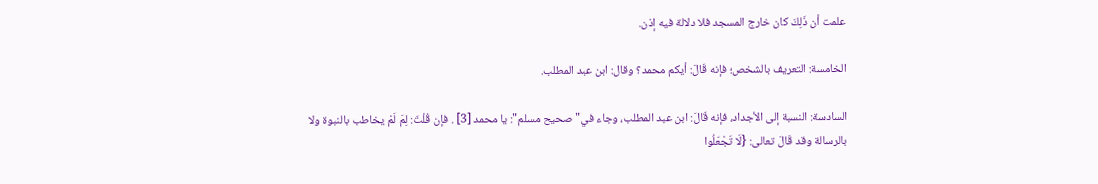علمت أن ذَلِكَ كان خارج المسجد فلا دلالة فيه إذن.

الخامسة: التعريف بالشخص؛ فإنه قَالَ: أيكم محمد؟ وقال: ابن عبد المطلب.

السادسة: النسبة إلى الأجداد، فإنه قَالَ: ابن عبد المطلب، وجاء في"صحيح مسلم": يا محمد [3] . فإن قُلْتَ: لِمَ لَمْ يخاطب بالنبوة ولا بالرسالة وقد قَالَ تعالى: {لَا تَجْعَلُوا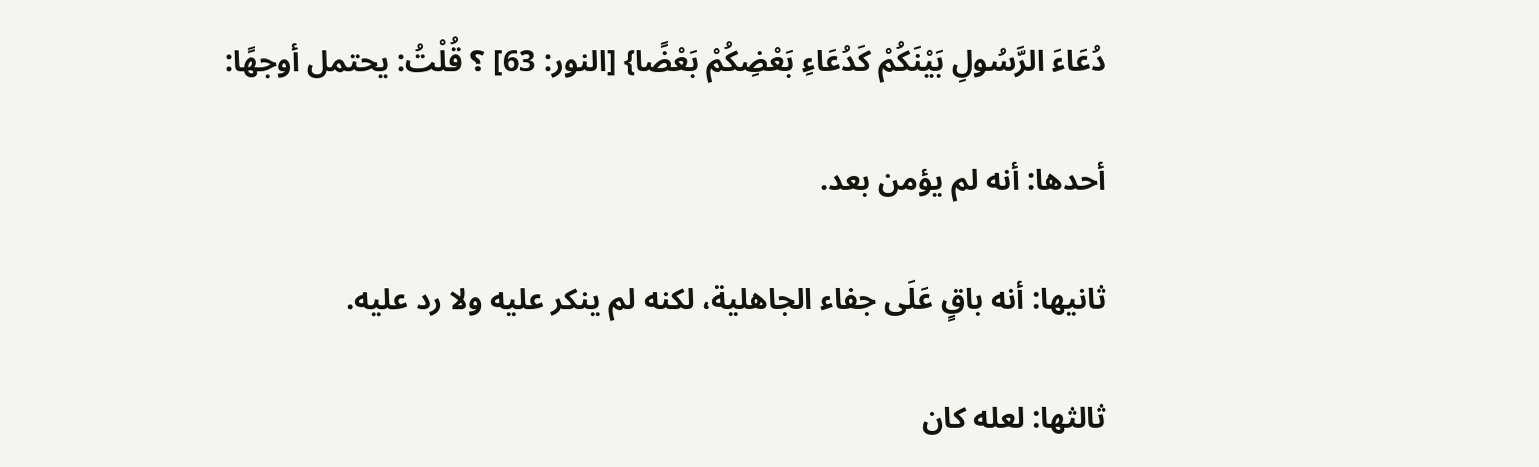دُعَاءَ الرَّسُولِ بَيْنَكُمْ كَدُعَاءِ بَعْضِكُمْ بَعْضًا} [النور: 63] ؟ قُلْتُ: يحتمل أوجهًا:

أحدها: أنه لم يؤمن بعد.

ثانيها: أنه باقٍ عَلَى جفاء الجاهلية، لكنه لم ينكر عليه ولا رد عليه.

ثالثها: لعله كان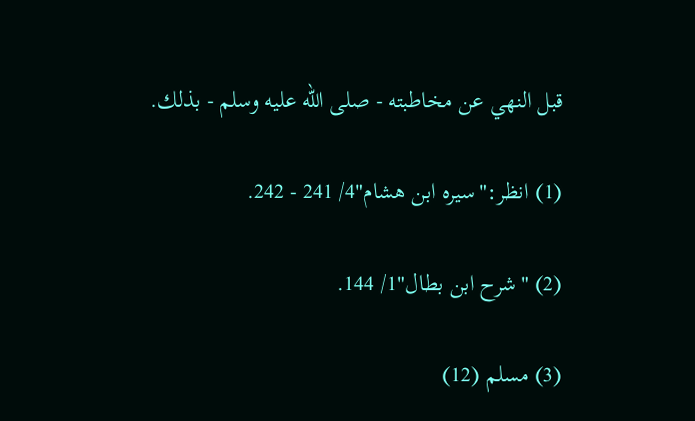قبل النهي عن مخاطبته - صلى الله عليه وسلم - بذلك.

(1) انظر:"سيره ابن هشام"4/ 241 - 242.

(2) "شرح ابن بطال"1/ 144.

(3) مسلم (12)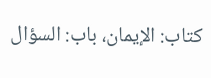كتاب: الإيمان، باب: السؤال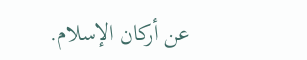عن أركان الإسلام.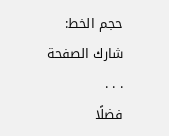حجم الخط:
شارك الصفحة
. . .
فضلًا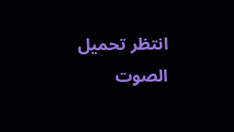انتظر تحميل الصوت